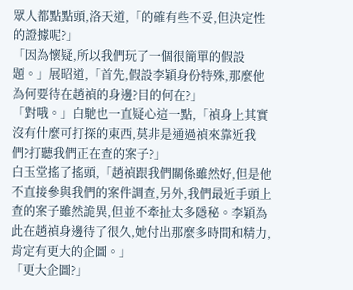眾人都點點頭,洛天道,「的確有些不妥,但決定性的證據呢?」
「因為懷疑,所以我們玩了一個很簡單的假設題。」展昭道,「首先,假設李穎身份特殊,那麼他為何要待在趙禎的身邊?目的何在?」
「對哦。」白馳也一直疑心這一點,「禎身上其實沒有什麼可打探的東西,莫非是通過禎來靠近我們?打聽我們正在查的案子?」
白玉堂搖了搖頭,「趙禎跟我們關係雖然好,但是他不直接參與我們的案件調查,另外,我們最近手頭上查的案子雖然詭異,但並不牽扯太多隱秘。李穎為此在趙禎身邊待了很久,她付出那麼多時間和精力,肯定有更大的企圖。」
「更大企圖?」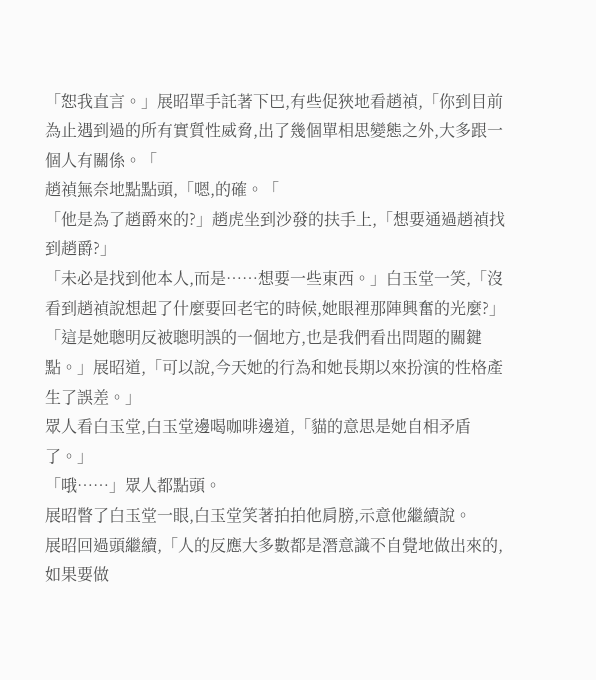「恕我直言。」展昭單手託著下巴,有些促狹地看趙禎,「你到目前為止遇到過的所有實質性威脅,出了幾個單相思變態之外,大多跟一個人有關係。「
趙禎無奈地點點頭,「嗯,的確。「
「他是為了趙爵來的?」趙虎坐到沙發的扶手上,「想要通過趙禎找到趙爵?」
「未必是找到他本人,而是……想要一些東西。」白玉堂一笑,「沒看到趙禎說想起了什麼要回老宅的時候,她眼裡那陣興奮的光麼?」
「這是她聰明反被聰明誤的一個地方,也是我們看出問題的關鍵點。」展昭道,「可以說,今天她的行為和她長期以來扮演的性格產生了誤差。」
眾人看白玉堂,白玉堂邊喝咖啡邊道,「貓的意思是她自相矛盾了。」
「哦……」眾人都點頭。
展昭瞥了白玉堂一眼,白玉堂笑著拍拍他肩膀,示意他繼續說。
展昭回過頭繼續,「人的反應大多數都是潛意識不自覺地做出來的,如果要做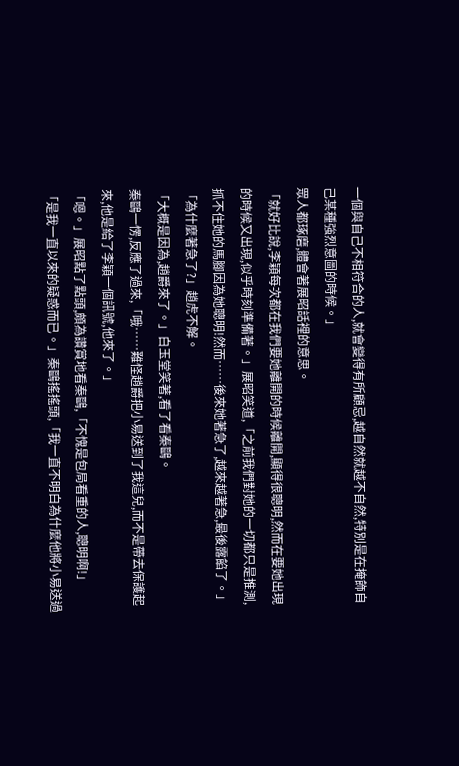一個與自己不相符合的人,就會變得有所顧忌,越自然就越不自然,特別是在掩飾自己某種強烈意圖的時候。」
眾人都琢磨,體會著展昭話裡的意思。
「就好比說,李穎每次都在我們要她離開的時候離開,顯得很聰明,然而在要她出現的時候又出現,似乎時刻準備著。」展昭笑道,「之前我們對她的一切都只是推測,抓不住她的馬腳因為她聰明!然而……後來她著急了,越來越著急,最後露餡了。」
「為什麼著急了?」趙虎不解。
「大概是因為,趙爵來了。」白玉堂笑著,看了看秦鷗。
秦鷗一愣,反應了過來,「哦……難怪趙爵把小易送到了我這兒,而不是帶去保護起來,他是給了李穎一個訊號,他來了。」
「嗯。」展昭點了點頭,頗為讚賞地看秦鷗,「不愧是包局看重的人,聰明啊!」
「是我一直以來的疑惑而已。」秦鷗搖搖頭,「我一直不明白為什麼他將小易送過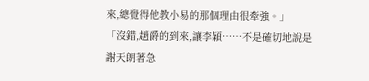來,總覺得他教小易的那個理由很牽強。」
「沒錯,趙爵的到來,讓李穎……不是確切地說是謝天朗著急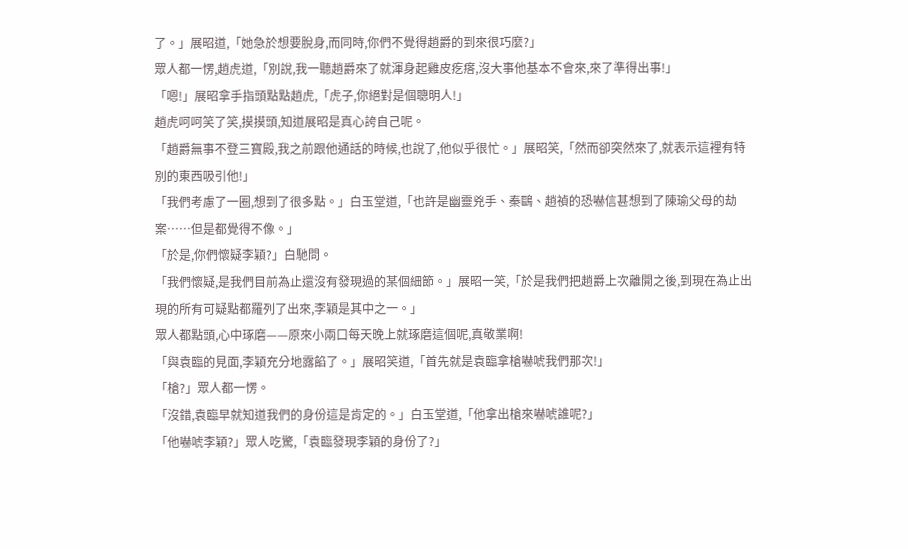了。」展昭道,「她急於想要脫身,而同時,你們不覺得趙爵的到來很巧麼?」
眾人都一愣,趙虎道,「別說,我一聽趙爵來了就渾身起雞皮疙瘩,沒大事他基本不會來,來了準得出事!」
「嗯!」展昭拿手指頭點點趙虎,「虎子,你絕對是個聰明人!」
趙虎呵呵笑了笑,摸摸頭,知道展昭是真心誇自己呢。
「趙爵無事不登三寶殿,我之前跟他通話的時候,也說了,他似乎很忙。」展昭笑,「然而卻突然來了,就表示這裡有特別的東西吸引他!」
「我們考慮了一圈,想到了很多點。」白玉堂道,「也許是幽靈兇手、秦鷗、趙禎的恐嚇信甚想到了陳瑜父母的劫案……但是都覺得不像。」
「於是,你們懷疑李穎?」白馳問。
「我們懷疑,是我們目前為止還沒有發現過的某個細節。」展昭一笑,「於是我們把趙爵上次離開之後,到現在為止出現的所有可疑點都羅列了出來,李穎是其中之一。」
眾人都點頭,心中琢磨——原來小兩口每天晚上就琢磨這個呢,真敬業啊!
「與袁臨的見面,李穎充分地露餡了。」展昭笑道,「首先就是袁臨拿槍嚇唬我們那次!」
「槍?」眾人都一愣。
「沒錯,袁臨早就知道我們的身份這是肯定的。」白玉堂道,「他拿出槍來嚇唬誰呢?」
「他嚇唬李穎?」眾人吃驚,「袁臨發現李穎的身份了?」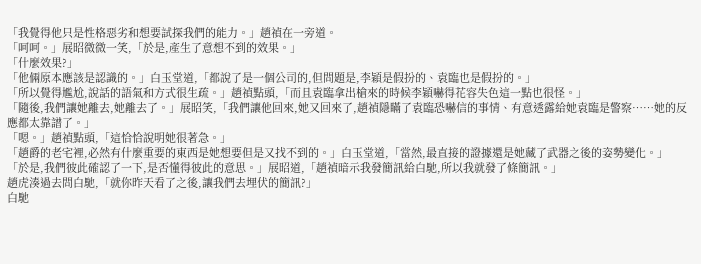「我覺得他只是性格惡劣和想要試探我們的能力。」趙禎在一旁道。
「呵呵。」展昭微微一笑,「於是,產生了意想不到的效果。」
「什麼效果?」
「他倆原本應該是認識的。」白玉堂道,「都說了是一個公司的,但問題是,李穎是假扮的、袁臨也是假扮的。」
「所以覺得尷尬,說話的語氣和方式很生疏。」趙禎點頭,「而且袁臨拿出槍來的時候李穎嚇得花容失色這一點也很怪。」
「隨後,我們讓她離去,她離去了。」展昭笑,「我們讓他回來,她又回來了,趙禎隱瞞了袁臨恐嚇信的事情、有意透露給她袁臨是警察……她的反應都太靠譜了。」
「嗯。」趙禎點頭,「這恰恰說明她很著急。」
「趙爵的老宅裡,必然有什麼重要的東西是她想要但是又找不到的。」白玉堂道,「當然,最直接的證據還是她藏了武器之後的姿勢變化。」
「於是,我們彼此確認了一下,是否懂得彼此的意思。」展昭道,「趙禎暗示我發簡訊給白馳,所以我就發了條簡訊。」
趙虎湊過去問白馳,「就你昨天看了之後,讓我們去埋伏的簡訊?」
白馳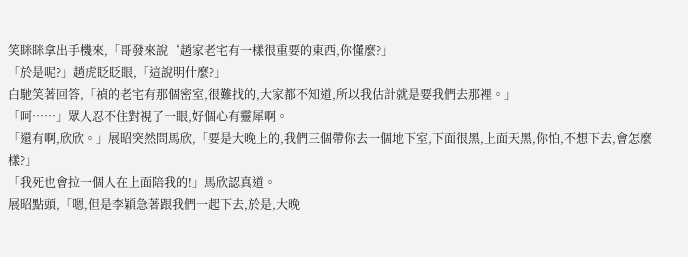笑眯眯拿出手機來,「哥發來說‘趙家老宅有一樣很重要的東西,你懂麼?」
「於是呢?」趙虎眨眨眼,「這說明什麼?」
白馳笑著回答,「禎的老宅有那個密室,很難找的,大家都不知道,所以我估計就是要我們去那裡。」
「呵……」眾人忍不住對視了一眼,好個心有靈犀啊。
「還有啊,欣欣。」展昭突然問馬欣,「要是大晚上的,我們三個帶你去一個地下室,下面很黑,上面天黑,你怕,不想下去,會怎麼樣?」
「我死也會拉一個人在上面陪我的!」馬欣認真道。
展昭點頭,「嗯,但是李穎急著跟我們一起下去,於是,大晚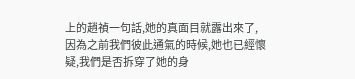上的趙禎一句話,她的真面目就露出來了,因為之前我們彼此通氣的時候,她也已經懷疑,我們是否拆穿了她的身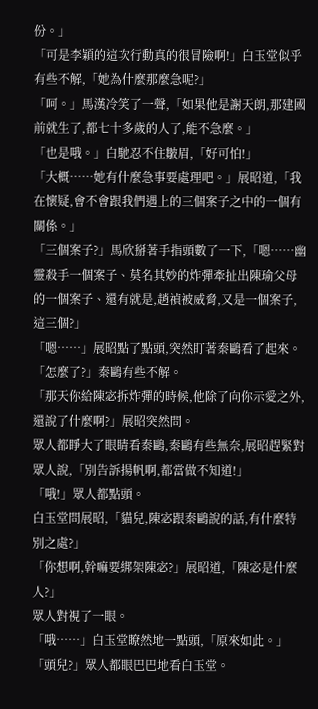份。」
「可是李穎的這次行動真的很冒險啊!」白玉堂似乎有些不解,「她為什麼那麼急呢?」
「呵。」馬漢冷笑了一聲,「如果他是謝天朗,那建國前就生了,都七十多歲的人了,能不急麼。」
「也是哦。」白馳忍不住皺眉,「好可怕!」
「大概……她有什麼急事要處理吧。」展昭道,「我在懷疑,會不會跟我們遇上的三個案子之中的一個有關係。」
「三個案子?」馬欣掰著手指頭數了一下,「嗯……幽靈殺手一個案子、莫名其妙的炸彈牽扯出陳瑜父母的一個案子、還有就是,趙禎被威脅,又是一個案子,這三個?」
「嗯……」展昭點了點頭,突然盯著秦鷗看了起來。
「怎麼了?」秦鷗有些不解。
「那天你給陳宓拆炸彈的時候,他除了向你示愛之外,還說了什麼啊?」展昭突然問。
眾人都睜大了眼睛看秦鷗,秦鷗有些無奈,展昭趕緊對眾人說,「別告訴揚帆啊,都當做不知道!」
「哦!」眾人都點頭。
白玉堂問展昭,「貓兒,陳宓跟秦鷗說的話,有什麼特別之處?」
「你想啊,幹嘛要綁架陳宓?」展昭道,「陳宓是什麼人?」
眾人對視了一眼。
「哦……」白玉堂瞭然地一點頭,「原來如此。」
「頭兒?」眾人都眼巴巴地看白玉堂。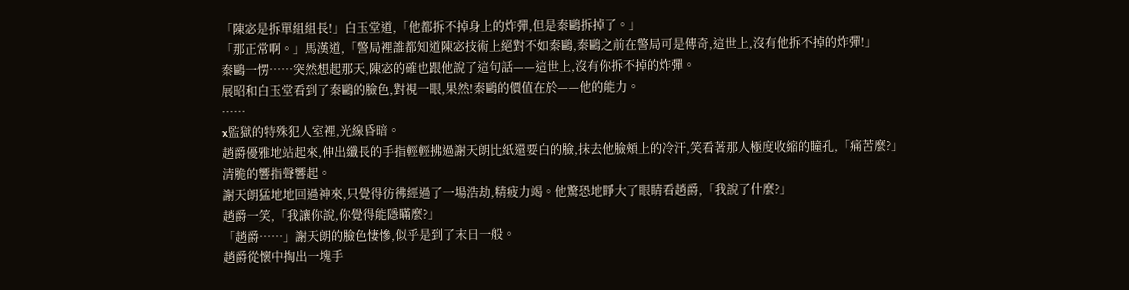「陳宓是拆單組組長!」白玉堂道,「他都拆不掉身上的炸彈,但是秦鷗拆掉了。」
「那正常啊。」馬漢道,「警局裡誰都知道陳宓技術上絕對不如秦鷗,秦鷗之前在警局可是傳奇,這世上,沒有他拆不掉的炸彈!」
秦鷗一愣……突然想起那天,陳宓的確也跟他說了這句話——這世上,沒有你拆不掉的炸彈。
展昭和白玉堂看到了秦鷗的臉色,對視一眼,果然!秦鷗的價值在於——他的能力。
……
x監獄的特殊犯人室裡,光線昏暗。
趙爵優雅地站起來,伸出纖長的手指輕輕拂過謝天朗比紙還要白的臉,抹去他臉頰上的冷汗,笑看著那人極度收縮的瞳孔,「痛苦麼?」
清脆的響指聲響起。
謝天朗猛地地回過神來,只覺得彷彿經過了一場浩劫,精疲力竭。他驚恐地睜大了眼睛看趙爵,「我說了什麼?」
趙爵一笑,「我讓你說,你覺得能隱瞞麼?」
「趙爵……」謝天朗的臉色悽慘,似乎是到了末日一般。
趙爵從懷中掏出一塊手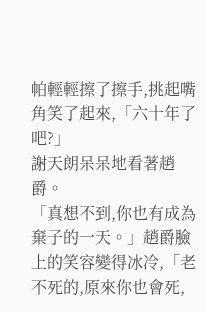帕輕輕擦了擦手,挑起嘴角笑了起來,「六十年了吧?」
謝天朗呆呆地看著趙爵。
「真想不到,你也有成為棄子的一天。」趙爵臉上的笑容變得冰冷,「老不死的,原來你也會死,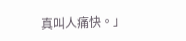真叫人痛快。」